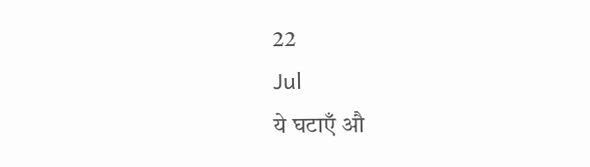22
Jul
ये घटाएँ औ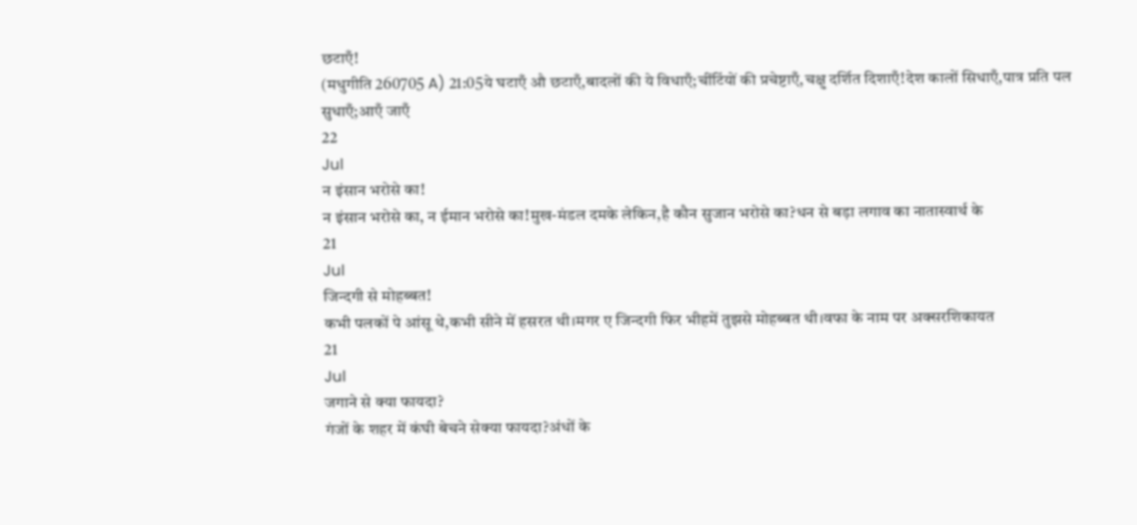छटाएँ!
(मधुगीति 260705 A) 21:05ये घटाएँ औ छटाएँ,बादलों की ये विधाएँ;चींटिंयों की प्रचेष्टाएँ,चक्षु दर्शित दिशाएँ!देश कालों सिधाएँ,पात्र प्रति पल सुधाएँ;आएँ जाएँ
22
Jul
न इंसान भरोसे का!
न इंसान भरोसे का, न ईमान भरोसे का!मुख-मंडल दमके लेकिन,है कौन सुजान भरोसे का?धन से बड़ा लगाव का नातास्वार्थ के
21
Jul
जिन्दगी से मोहब्बत!
कभी पलकों पे आंसू थे,कभी सीने में हसरत थी।मगर ए जिन्दगी फिर भीहमें तुझसे मोहब्बत थी।वफा के नाम पर अक्सरशिकायत
21
Jul
जगाने से क्या फायदा?
गंजों के शहर में कंघी बेचने सेक्या फायदा?अंधों के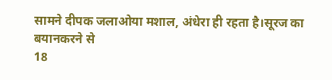सामने दीपक जलाओया मशाल, अंधेरा ही रहता है।सूरज का बयानकरने से
18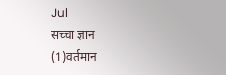Jul
सच्चा ज्ञान
(1)वर्तमान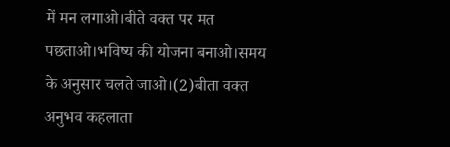में मन लगाओ।बीते वक्त पर मत पछताओ।भविष्य की योजना बनाओ।समय के अनुसार चलते जाओ।(2)बीता वक्त अनुभव कहलाता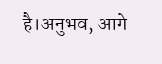है।अनुभव, आगे